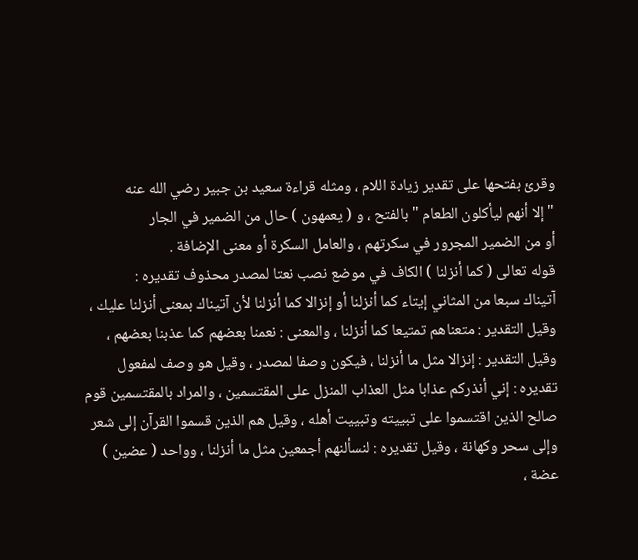وقرئ بفتحها على تقدير زيادة اللام ، ومثله قراءة سعيد بن جبير رضي الله عنه
" إلا أنهم ليأكلون الطعام " بالفتح ، و ( يعمهون ) حال من الضمير في الجار
أو من الضمير المجرور في سكرتهم ، والعامل السكرة أو معنى الإضافة .
قوله تعالى ( كما أنزلنا ) الكاف في موضع نصب نعتا لمصدر محذوف تقديره :
آتيناك سبعا من المثاني إيتاء كما أنزلنا أو إنزالا كما أنزلنا لأن آتيناك بمعنى أنزلنا عليك ،
وقيل التقدير : متعناهم تمتيعا كما أنزلنا ، والمعنى : نعمنا بعضهم كما عذبنا بعضهم ،
وقيل التقدير : إنزالا مثل ما أنزلنا ، فيكون وصفا لمصدر ، وقيل هو وصف لمفعول
تقديره : إني أنذركم عذابا مثل العذاب المنزل على المقتسمين ، والمراد بالمقتسمين قوم
صالح الذين اقتسموا على تبييته وتبييت أهله ، وقيل هم الذين قسموا القرآن إلى شعر
وإلى سحر وكهانة ، وقيل تقديره : لنسألنهم أجمعين مثل ما أنزلنا ، وواحد ( عضين )
عضة ،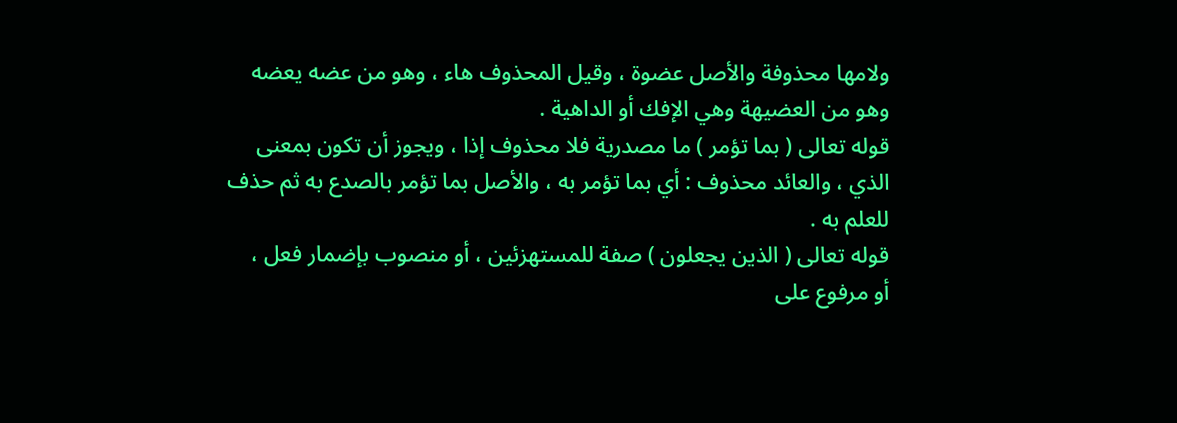ولامها محذوفة والأصل عضوة ، وقيل المحذوف هاء ، وهو من عضه يعضه
وهو من العضيهة وهي الإفك أو الداهية .
قوله تعالى ( بما تؤمر ) ما مصدرية فلا محذوف إذا ، ويجوز أن تكون بمعنى
الذي ، والعائد محذوف : أي بما تؤمر به ، والأصل بما تؤمر بالصدع به ثم حذف
للعلم به .
قوله تعالى ( الذين يجعلون ) صفة للمستهزئين ، أو منصوب بإضمار فعل ،
أو مرفوع على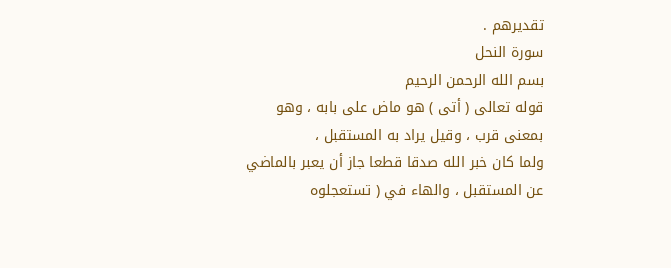تقديرهم .
سورة النحل
بسم الله الرحمن الرحيم
قوله تعالى ( أتى ) هو ماض على بابه ، وهو بمعنى قرب ، وقيل يراد به المستقبل ،
ولما كان خبر الله صدقا قطعا جاز أن يعبر بالماضي عن المستقبل ، والهاء في ( تستعجلوه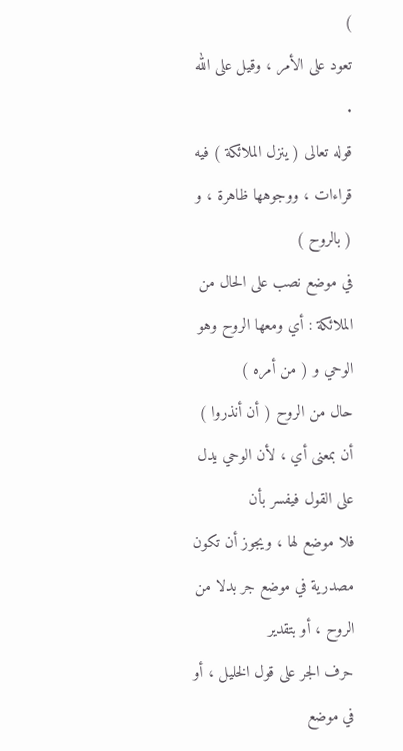)
تعود على الأمر ، وقيل على الله .
قوله تعالى ( ينزل الملائكة ) فيه قراءات ، ووجوهها ظاهرة ، و ( بالروح )
في موضع نصب على الحال من الملائكة : أي ومعها الروح وهو الوحي و ( من أمره )
حال من الروح ( أن أنذروا ) أن بمعنى أي ، لأن الوحي يدل على القول فيفسر بأن
فلا موضع لها ، ويجوز أن تكون مصدرية في موضع جر بدلا من الروح ، أو بتقدير
حرف الجر على قول الخليل ، أو في موضع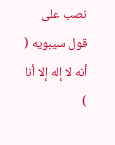نصب على قول سيبويه ( أنه لا إله إلا أنا )